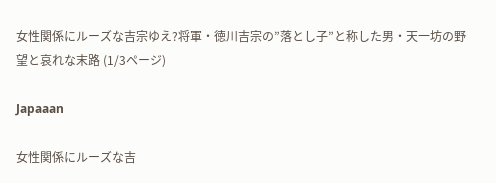女性関係にルーズな吉宗ゆえ?将軍・徳川吉宗の”落とし子”と称した男・天一坊の野望と哀れな末路 (1/3ページ)

Japaaan

女性関係にルーズな吉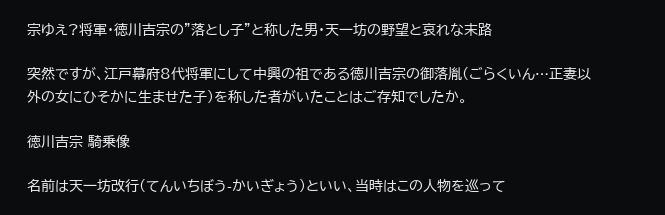宗ゆえ?将軍・徳川吉宗の”落とし子”と称した男・天一坊の野望と哀れな末路

突然ですが、江戸幕府8代将軍にして中興の祖である徳川吉宗の御落胤(ごらくいん…正妻以外の女にひそかに生ませた子)を称した者がいたことはご存知でしたか。

徳川吉宗 騎乗像

名前は天一坊改行(てんいちぼう-かいぎょう)といい、当時はこの人物を巡って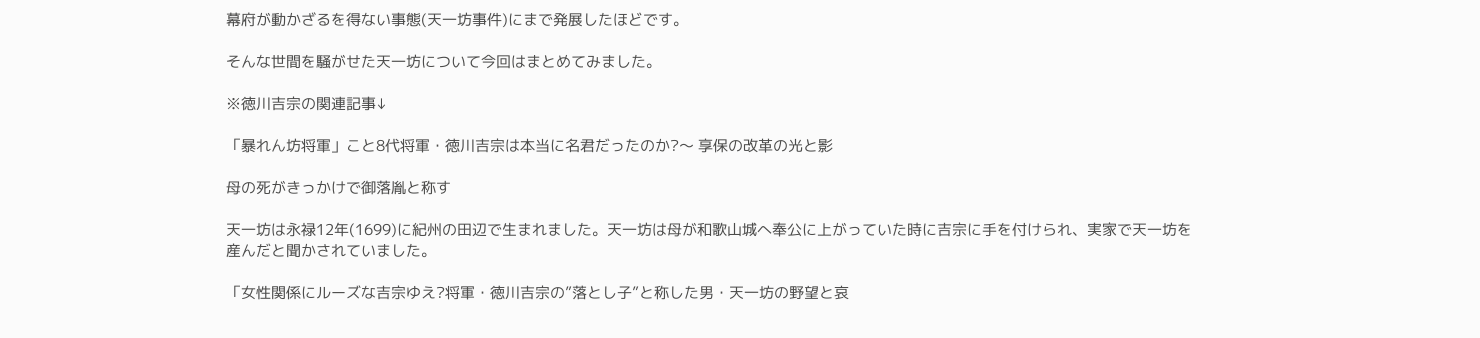幕府が動かざるを得ない事態(天一坊事件)にまで発展したほどです。

そんな世間を騒がせた天一坊について今回はまとめてみました。

※徳川吉宗の関連記事↓

「暴れん坊将軍」こと8代将軍・徳川吉宗は本当に名君だったのか?〜 享保の改革の光と影

母の死がきっかけで御落胤と称す

天一坊は永禄12年(1699)に紀州の田辺で生まれました。天一坊は母が和歌山城へ奉公に上がっていた時に吉宗に手を付けられ、実家で天一坊を産んだと聞かされていました。

「女性関係にルーズな吉宗ゆえ?将軍・徳川吉宗の”落とし子”と称した男・天一坊の野望と哀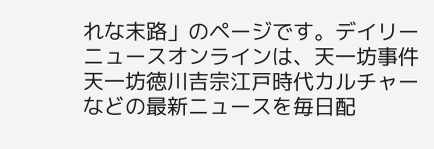れな末路」のページです。デイリーニュースオンラインは、天一坊事件天一坊徳川吉宗江戸時代カルチャーなどの最新ニュースを毎日配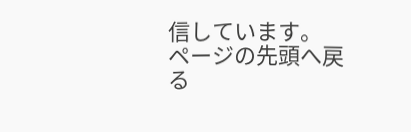信しています。
ページの先頭へ戻る